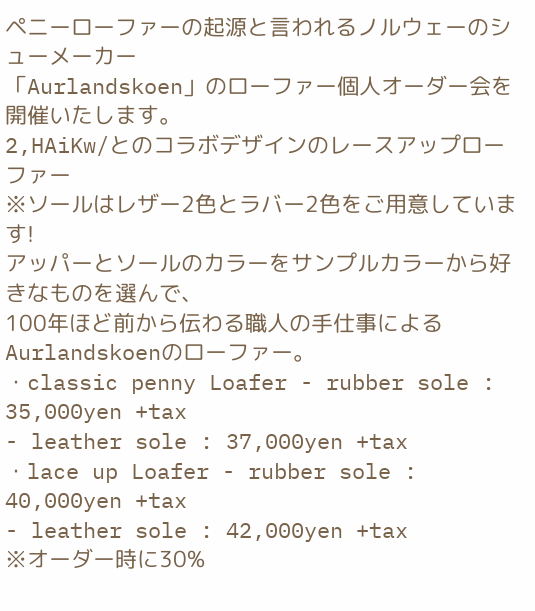ペニーローファーの起源と言われるノルウェーのシューメーカー
「Aurlandskoen」のローファー個人オーダー会を開催いたします。
2,HAiKw/とのコラボデザインのレースアップローファー
※ソールはレザー2色とラバー2色をご用意しています!
アッパーとソールのカラーをサンプルカラーから好きなものを選んで、
100年ほど前から伝わる職人の手仕事によるAurlandskoenのローファー。
・classic penny Loafer - rubber sole : 35,000yen +tax
- leather sole : 37,000yen +tax
・lace up Loafer - rubber sole : 40,000yen +tax
- leather sole : 42,000yen +tax
※オーダー時に30%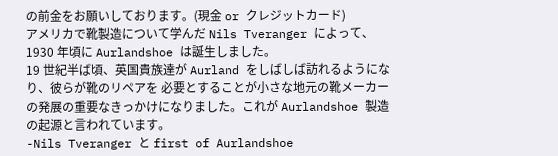の前金をお願いしております。(現金 or クレジットカード)
アメリカで靴製造について学んだ Nils Tveranger によって、1930 年頃に Aurlandshoe は誕生しました。
19 世紀半ば頃、英国貴族達が Aurland をしばしば訪れるようになり、彼らが靴のリペアを 必要とすることが小さな地元の靴メーカーの発展の重要なきっかけになりました。これが Aurlandshoe 製造の起源と言われています。
-Nils Tveranger と first of Aurlandshoe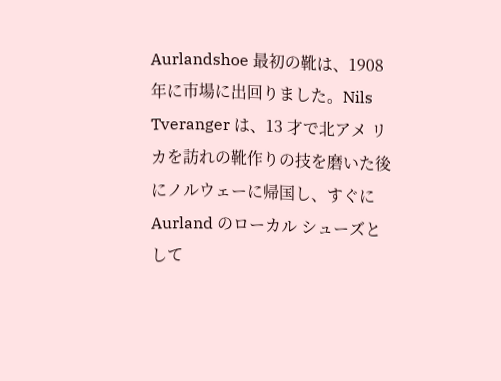Aurlandshoe 最初の靴は、1908 年に市場に出回りました。Nils Tveranger は、13 才で北アメ リカを訪れの靴作りの技を磨いた後にノルウェーに帰国し、すぐに Aurland のローカル シューズとして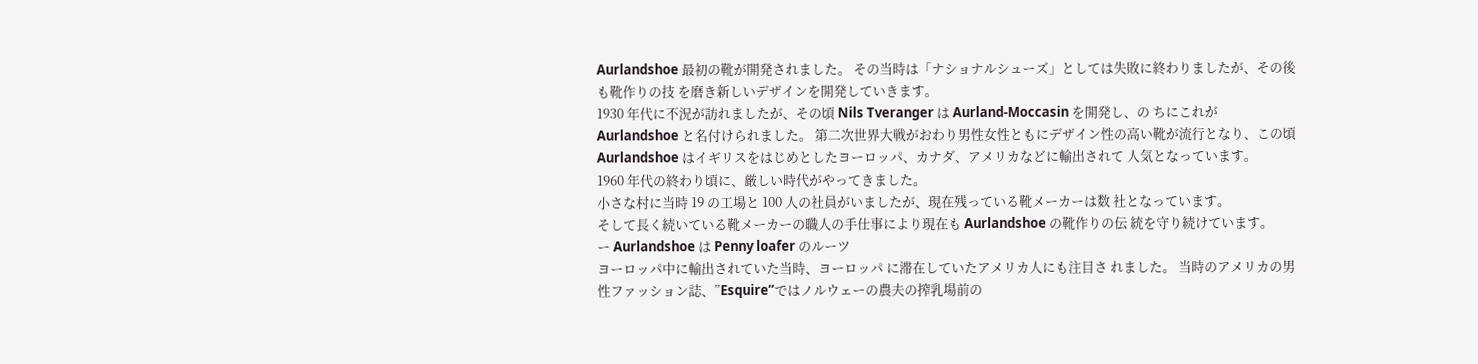Aurlandshoe 最初の靴が開発されました。 その当時は「ナショナルシューズ」としては失敗に終わりましたが、その後も靴作りの技 を磨き新しいデザインを開発していきます。
1930 年代に不況が訪れましたが、その頃 Nils Tveranger は Aurland-Moccasin を開発し、の ちにこれが Aurlandshoe と名付けられました。 第二次世界大戦がおわり男性女性ともにデザイン性の高い靴が流行となり、この頃 Aurlandshoe はイギリスをはじめとしたヨーロッパ、カナダ、アメリカなどに輸出されて 人気となっています。
1960 年代の終わり頃に、厳しい時代がやってきました。
小さな村に当時 19 の工場と 100 人の社員がいましたが、現在残っている靴メーカーは数 社となっています。
そして長く続いている靴メーカーの職人の手仕事により現在も Aurlandshoe の靴作りの伝 統を守り続けています。
ー Aurlandshoe は Penny loafer のルーツ
ヨーロッパ中に輸出されていた当時、ヨーロッパ に滞在していたアメリカ人にも注目さ れました。 当時のアメリカの男性ファッション誌、”Esquire”ではノルウェーの農夫の搾乳場前の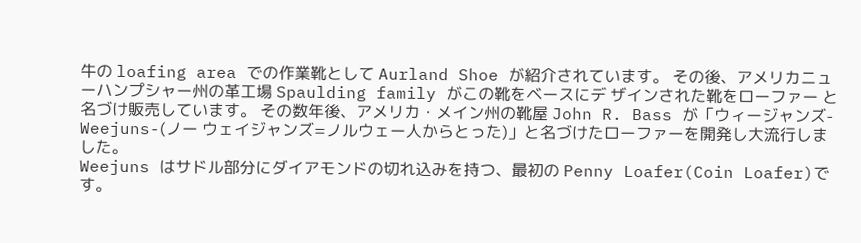牛の loafing area での作業靴として Aurland Shoe が紹介されています。 その後、アメリカニューハンプシャー州の革工場 Spaulding family がこの靴をベースにデ ザインされた靴をローファー と名づけ販売しています。 その数年後、アメリカ・メイン州の靴屋 John R. Bass が「ウィージャンズ-Weejuns-(ノー ウェイジャンズ=ノルウェー人からとった)」と名づけたローファーを開発し大流行しま した。
Weejuns はサドル部分にダイアモンドの切れ込みを持つ、最初の Penny Loafer(Coin Loafer)です。